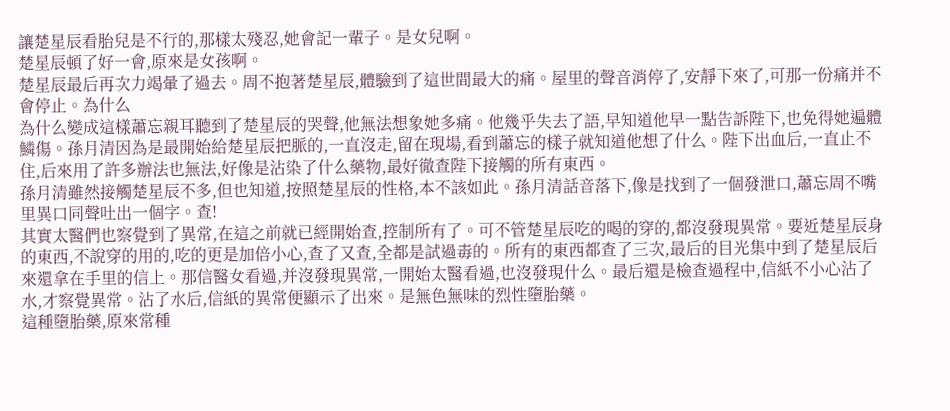讓楚星辰看胎兒是不行的,那樣太殘忍,她會記一輩子。是女兒啊。
楚星辰頓了好一會,原來是女孩啊。
楚星辰最后再次力竭暈了過去。周不抱著楚星辰,體驗到了這世間最大的痛。屋里的聲音消停了,安靜下來了,可那一份痛并不會停止。為什么
為什么變成這樣蕭忘親耳聽到了楚星辰的哭聲,他無法想象她多痛。他幾乎失去了語,早知道他早一點告訴陛下,也免得她遍體鱗傷。孫月清因為是最開始給楚星辰把脈的,一直沒走,留在現場,看到蕭忘的樣子就知道他想了什么。陛下出血后,一直止不住,后來用了許多辦法也無法,好像是沾染了什么藥物,最好徹查陛下接觸的所有東西。
孫月清雖然接觸楚星辰不多,但也知道,按照楚星辰的性格,本不該如此。孫月清話音落下,像是找到了一個發泄口,蕭忘周不嘴里異口同聲吐出一個字。查!
其實太醫們也察覺到了異常,在這之前就已經開始查,控制所有了。可不管楚星辰吃的喝的穿的,都沒發現異常。要近楚星辰身的東西,不說穿的用的,吃的更是加倍小心,查了又查,全都是試過毒的。所有的東西都查了三次,最后的目光集中到了楚星辰后來還拿在手里的信上。那信醫女看過,并沒發現異常,一開始太醫看過,也沒發現什么。最后還是檢查過程中,信紙不小心沾了水,才察覺異常。沾了水后,信紙的異常便顯示了出來。是無色無味的烈性墮胎藥。
這種墮胎藥,原來常種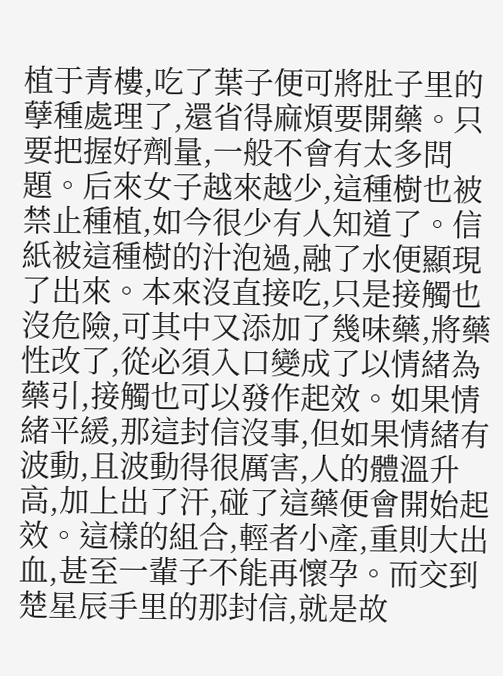植于青樓,吃了葉子便可將肚子里的孽種處理了,還省得麻煩要開藥。只要把握好劑量,一般不會有太多問題。后來女子越來越少,這種樹也被禁止種植,如今很少有人知道了。信紙被這種樹的汁泡過,融了水便顯現了出來。本來沒直接吃,只是接觸也沒危險,可其中又添加了幾味藥,將藥性改了,從必須入口變成了以情緒為藥引,接觸也可以發作起效。如果情緒平緩,那這封信沒事,但如果情緒有波動,且波動得很厲害,人的體溫升高,加上出了汗,碰了這藥便會開始起效。這樣的組合,輕者小產,重則大出血,甚至一輩子不能再懷孕。而交到楚星辰手里的那封信,就是故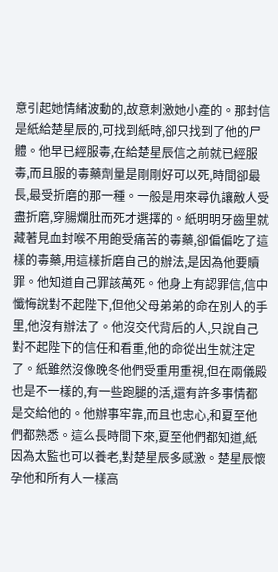意引起她情緒波動的,故意刺激她小產的。那封信是紙給楚星辰的,可找到紙時,卻只找到了他的尸體。他早已經服毒,在給楚星辰信之前就已經服毒,而且服的毒藥劑量是剛剛好可以死,時間卻最長,最受折磨的那一種。一般是用來尋仇讓敵人受盡折磨,穿腸爛肚而死才選擇的。紙明明牙齒里就藏著見血封喉不用飽受痛苦的毒藥,卻偏偏吃了這樣的毒藥,用這樣折磨自己的辦法,是因為他要贖罪。他知道自己罪該萬死。他身上有認罪信,信中懺悔說對不起陛下,但他父母弟弟的命在別人的手里,他沒有辦法了。他沒交代背后的人,只說自己對不起陛下的信任和看重,他的命從出生就注定了。紙雖然沒像晚冬他們受重用重視,但在兩儀殿也是不一樣的,有一些跑腿的活,還有許多事情都是交給他的。他辦事牢靠,而且也忠心,和夏至他們都熟悉。這么長時間下來,夏至他們都知道,紙因為太監也可以養老,對楚星辰多感激。楚星辰懷孕他和所有人一樣高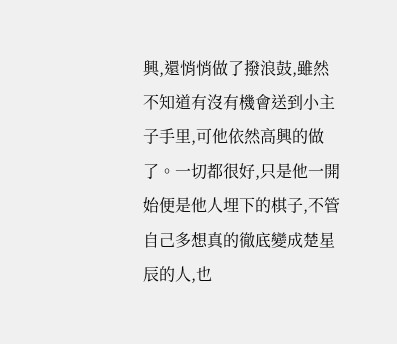興,還悄悄做了撥浪鼓,雖然不知道有沒有機會送到小主子手里,可他依然高興的做了。一切都很好,只是他一開始便是他人埋下的棋子,不管自己多想真的徹底變成楚星辰的人,也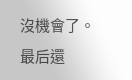沒機會了。最后還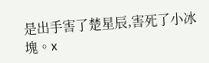是出手害了楚星辰,害死了小冰塊。x